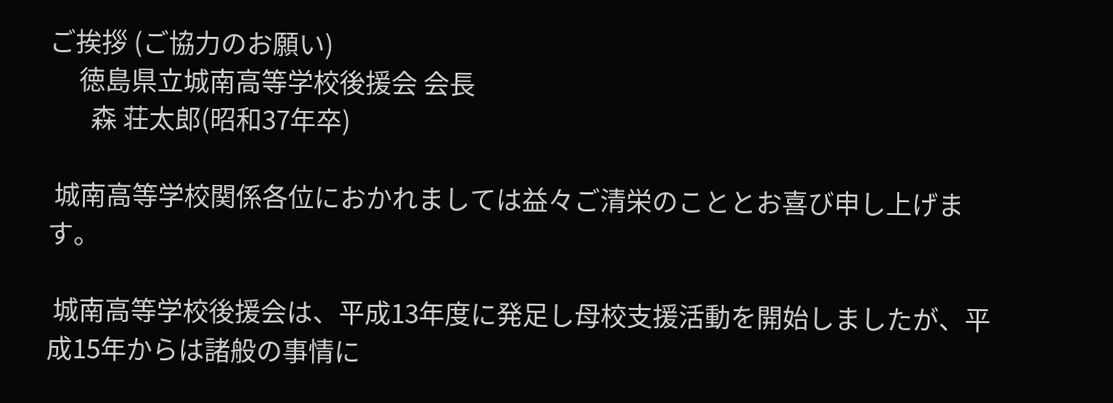ご挨拶 (ご協力のお願い)
     徳島県立城南高等学校後援会 会長
       森 荘太郎(昭和37年卒)

 城南高等学校関係各位におかれましては益々ご清栄のこととお喜び申し上げます。

 城南高等学校後援会は、平成13年度に発足し母校支援活動を開始しましたが、平成15年からは諸般の事情に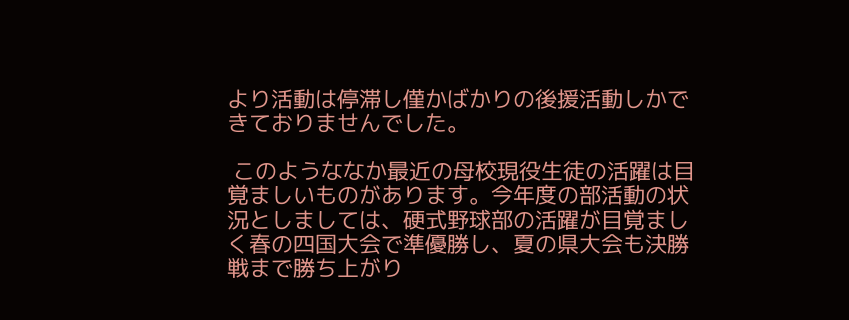より活動は停滞し僅かばかりの後援活動しかできておりませんでした。

 このようななか最近の母校現役生徒の活躍は目覚ましいものがあります。今年度の部活動の状況としましては、硬式野球部の活躍が目覚ましく春の四国大会で準優勝し、夏の県大会も決勝戦まで勝ち上がり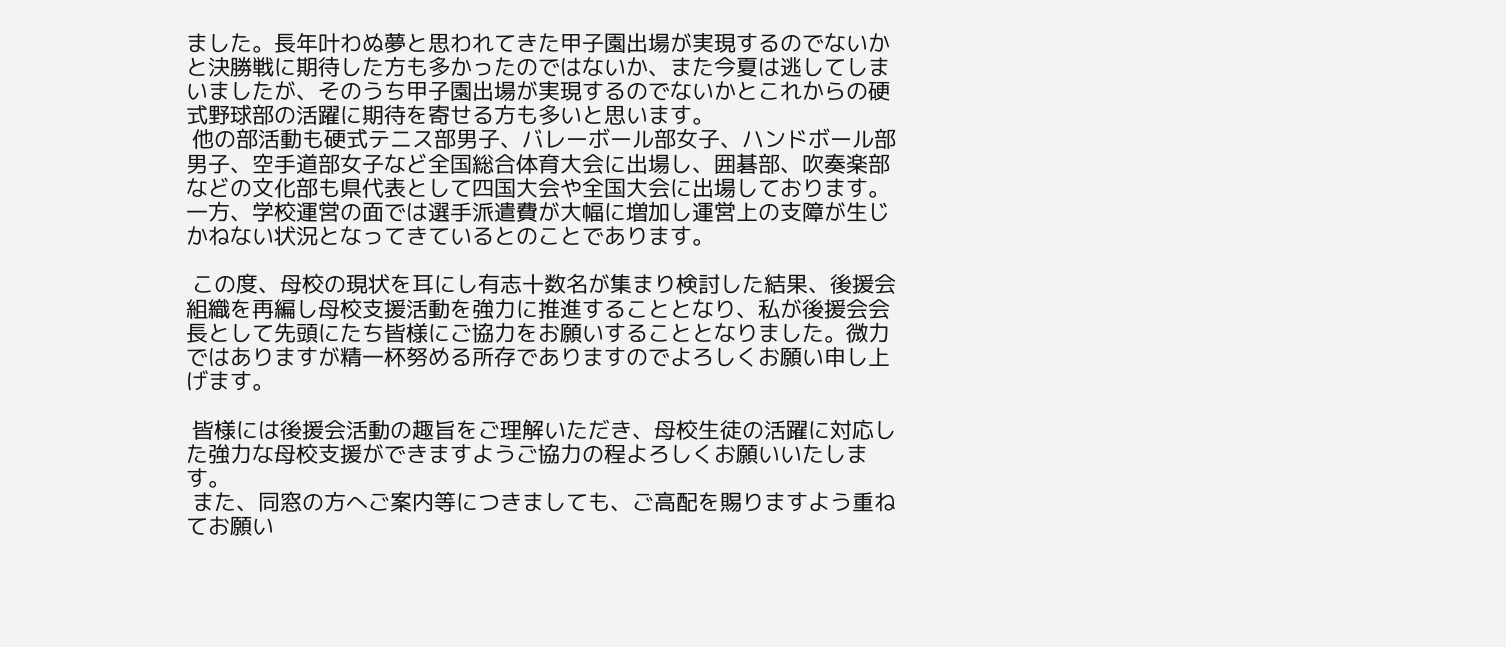ました。長年叶わぬ夢と思われてきた甲子園出場が実現するのでないかと決勝戦に期待した方も多かったのではないか、また今夏は逃してしまいましたが、そのうち甲子園出場が実現するのでないかとこれからの硬式野球部の活躍に期待を寄せる方も多いと思います。
 他の部活動も硬式テニス部男子、バレーボール部女子、ハンドボール部男子、空手道部女子など全国総合体育大会に出場し、囲碁部、吹奏楽部などの文化部も県代表として四国大会や全国大会に出場しております。一方、学校運営の面では選手派遣費が大幅に増加し運営上の支障が生じかねない状況となってきているとのことであります。

 この度、母校の現状を耳にし有志十数名が集まり検討した結果、後援会組織を再編し母校支援活動を強力に推進することとなり、私が後援会会長として先頭にたち皆様にご協力をお願いすることとなりました。微力ではありますが精一杯努める所存でありますのでよろしくお願い申し上げます。

 皆様には後援会活動の趣旨をご理解いただき、母校生徒の活躍に対応した強力な母校支援ができますようご協力の程よろしくお願いいたします。
 また、同窓の方へご案内等につきましても、ご高配を賜りますよう重ねてお願い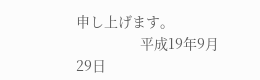申し上げます。
                平成19年9月29日